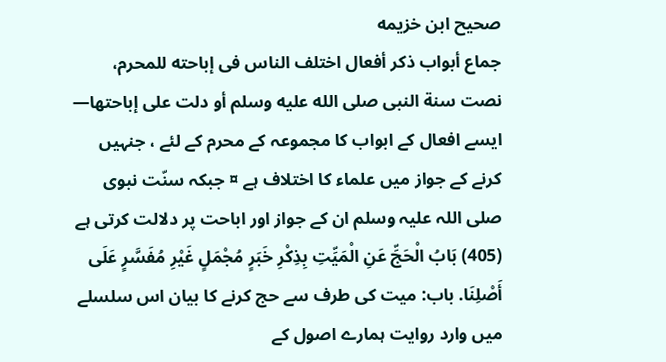صحيح ابن خزيمه
جماع أبواب ذكر أفعال اختلف الناس فى إباحته للمحرم، نصت سنة النبى صلى الله عليه وسلم أو دلت على إباحتها— ایسے افعال کے ابواب کا مجموعہ کے محرم کے لئے ، جنہیں کرنے کے جواز میں علماء کا اختلاف ہے ¤ جبکہ سنّت نبوی صلی اللہ علیہ وسلم ان کے جواز اور اباحت پر دلالت کرتی ہے
(405) بَابُ الْحَجِّ عَنِ الْمَيِّتِ بِذِكْرِ خَبَرٍ مُجْمَلٍ غَيْرِ مُفَسَّرٍ عَلَى أَصْلِنَا. باب: میت کی طرف سے حج کرنے کا بیان اس سلسلے میں وارد روایت ہمارے اصول کے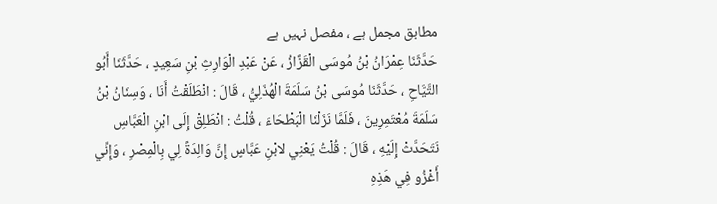مطابق مجمل ہے ، مفصل نہیں ہے
حَدَّثَنَا عِمْرَانُ بْنُ مُوسَى الْقَزَّازُ ، عَنْ عَبْدِ الْوَارِثِ بْنِ سَعِيدٍ ، حَدَّثَنَا أَبُو التَّيَّاحِ ، حَدَّثَنَا مُوسَى بْنُ سَلَمَةَ الْهُذَلِيُّ ، قَالَ : انْطَلَقْتُ أَنَا ، وَسِنَانُ بْنُ سَلَمَةَ مُعْتَمِرِينَ ، فَلَمَّا نَزَلْنَا الْبَطْحَاءَ ، قُلْتُ : انْطَلِقْ إِلَى ابْنِ الْعَبَّاسِ نَتَحَدَّثْ إِلَيْهِ ، قَالَ : قُلْتُ يَعْنِي لابْنِ عَبَّاسٍ إِنَّ وَالِدَةً لِي بِالْمِصْرِ ، وَإِنِّي أَغْزُو فِي هَذِهِ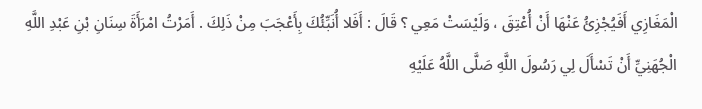الْمَغَازِي أَفَيُجْزِئُ عَنْهَا أَنْ أُعْتِقَ ، وَلَيْسَتْ مَعِي ؟ قَالَ : أَفَلا أُنَبِّئُكَ بِأَعْجَبَ مِنْ ذَلِكَ . أَمَرْتُ امْرَأَةَ سِنَانِ بْنِ عَبْدِ اللَّهِ الْجُهَنِيِّ أَنْ تَسْأَلَ لِي رَسُولَ اللَّهِ صَلَّى اللَّهُ عَلَيْهِ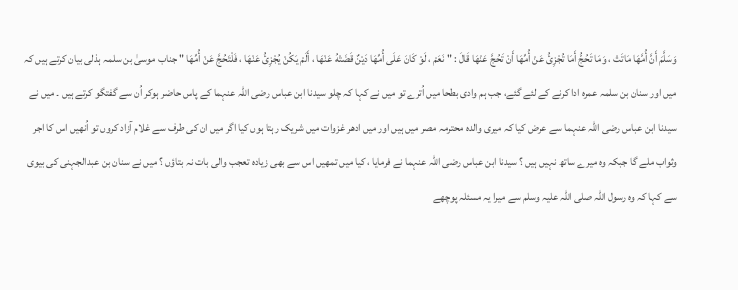وَسَلَّمَ أَنَّ أُمَّهَا مَاتَتْ ، وَمَا تَحُجُّ أَمَا تُجْزِئُ عَنْ أُمِّهَا أَنْ تَحُجَّ عَنْهَا قَالَ : " نَعَمْ ، لَوْ كَانَ عَلَى أُمِّهَا دَيْنٌ قَضَتْهُ عَنْهَا ، أَلَمْ يَكُنْ يُجْزِئُ عَنْهَا ، فَلْتَحُجَّ عَنْ أُمِّهَا " جناب موسیٰ بن سلمہ ہذلی بیان کرتے ہیں کہ میں اور سنان بن سلمہ عمرہ ادا کرنے کے لئے گئے، جب ہم وادی بطحا میں اُترے تو میں نے کہا کہ چلو سیدنا ابن عباس رضی اللہ عنہما کے پاس حاضر ہوکر اُن سے گفتگو کرتے ہیں ۔ میں نے سیدنا ابن عباس رضی اللہ عنہما سے عرض کیا کہ میری والدہ محترمہ مصر میں ہیں اور میں ادھر غزوات میں شریک رہتا ہوں کیا اگر میں ان کی طرف سے غلام آزاد کروں تو اُنھیں اس کا اجر وثواب ملے گا جبکہ وہ میرے ساتھ نہیں ہیں ؟ سیدنا ابن عباس رضی اللہ عنہما نے فرمایا ، کیا میں تمھیں اس سے بھی زیادہ تعجب والی بات نہ بتاؤں ؟ میں نے سنان بن عبدالجہنی کی بیوی سے کہا کہ وہ رسول اللہ صلی اللہ علیہ وسلم سے میرا یہ مسئلہ پوچھے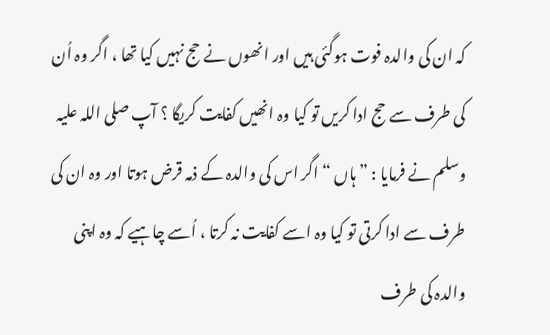کہ ان کی والدہ فوت ہوگئی ہیں اور انھوں نے حج نہیں کیا تھا ، اگر وہ اُن کی طرف سے حج ادا کریں تو کیا وہ انھیں کفایت کریگا ؟ آپ صلی اللہ علیہ وسلم نے فرمایا : ” ہاں “ اگر اس کی والدہ کے ذمہ قرض ہوتا اور وہ ان کی طرف سے ادا کرتی تو کیا وہ اسے کفایت نہ کرتا ، اُسے چاہیے کہ وہ اپنی والدہ کی طرف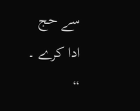سے حج ادا کرے ۔ “